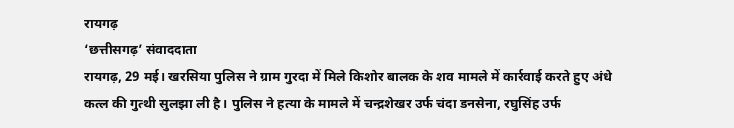रायगढ़
‘छत्तीसगढ़’ संवाददाता
रायगढ़, 29 मई। खरसिया पुलिस ने ग्राम गुरदा में मिले किशोर बालक के शव मामले में कार्रवाई करते हुए अंधे कत्ल की गुत्थी सुलझा ली है। पुलिस ने हत्या के मामले में चन्द्रशेखर उर्फ चंदा डनसेना, रघुसिंह उर्फ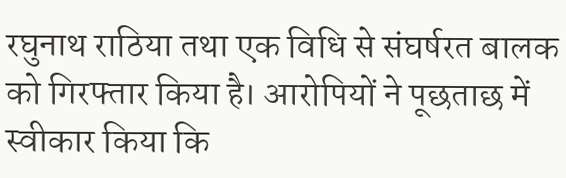रघुनाथ राठिया तथा एक विधि से संघर्षरत बालक को गिरफ्तार किया है। आरोपियों ने पूछताछ में स्वीकार किया कि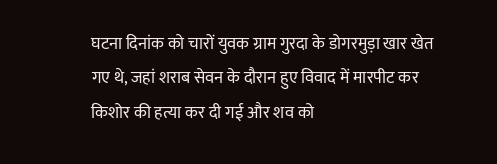घटना दिनांक को चारों युवक ग्राम गुरदा के डोगरमुड़ा खार खेत गए थे, जहां शराब सेवन के दौरान हुए विवाद में मारपीट कर किशोर की हत्या कर दी गई और शव को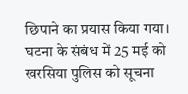छिपाने का प्रयास किया गया।
घटना के संबंध में 25 मई को खरसिया पुलिस को सूचना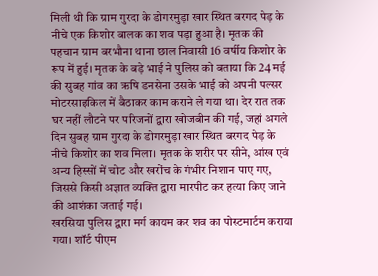मिली थी कि ग्राम गुरदा के डोगरमुड़ा खार स्थित बरगद पेड़ के नीचे एक किशोर बालक का शव पड़ा हुआ है। मृतक की पहचान ग्राम बरभौना थाना छाल निवासी 16 वर्षीय किशोर के रूप में हुई। मृतक के बड़े भाई ने पुलिस को बताया कि 24 मई की सुबह गांव का ऋषि डनसेना उसके भाई को अपनी पल्सर मोटरसाइकिल में बैठाकर काम कराने ले गया था। देर रात तक घर नहीं लौटने पर परिजनों द्वारा खोजबीन की गई, जहां अगले दिन सुबह ग्राम गुरदा के डोगरमुड़ा खार स्थित बरगद पेड़ के नीचे किशोर का शव मिला। मृतक के शरीर पर सीने, आंख एवं अन्य हिस्सों में चोट और खरोंच के गंभीर निशान पाए गए, जिससे किसी अज्ञात व्यक्ति द्वारा मारपीट कर हत्या किए जाने की आशंका जताई गई।
खरसिया पुलिस द्वारा मर्ग कायम कर शव का पोस्टमार्टम कराया गया। शॉर्ट पीएम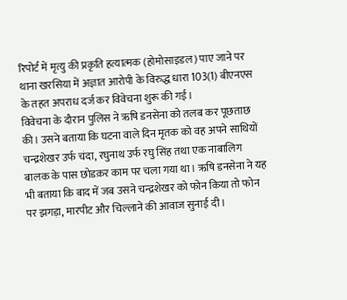रिपोर्ट में मृत्यु की प्रकृति हत्यात्मक (होमोसाइडल) पाए जाने पर थाना खरसिया में अज्ञात आरोपी के विरुद्ध धारा 103(1) बीएनएस के तहत अपराध दर्ज कर विवेचना शुरू की गई।
विवेचना के दौरान पुलिस ने ऋषि डनसेना को तलब कर पूछताछ की। उसने बताया कि घटना वाले दिन मृतक को वह अपने साथियों चन्द्रशेखर उर्फ चंदा, रघुनाथ उर्फ रघु सिंह तथा एक नाबालिग बालक के पास छोडक़र काम पर चला गया था। ऋषि डनसेना ने यह भी बताया कि बाद में जब उसने चन्द्रशेखर को फोन किया तो फोन पर झगड़ा, मारपीट और चिल्लाने की आवाज सुनाई दी।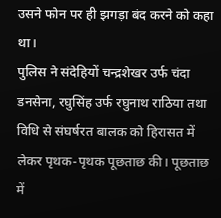उसने फोन पर ही झगड़ा बंद करने को कहा था।
पुलिस ने संदेहियों चन्द्रशेखर उर्फ चंदा डनसेना, रघुसिंह उर्फ रघुनाथ राठिया तथा विधि से संघर्षरत बालक को हिरासत में लेकर पृथक-पृथक पूछताछ की। पूछताछ में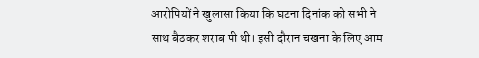आरोपियों ने खुलासा किया कि घटना दिनांक को सभी ने साथ बैठकर शराब पी थी। इसी दौरान चखना के लिए आम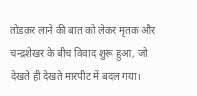तोडक़र लाने की बात को लेकर मृतक और चन्द्रशेखर के बीच विवाद शुरू हुआ, जो देखते ही देखते मारपीट में बदल गया।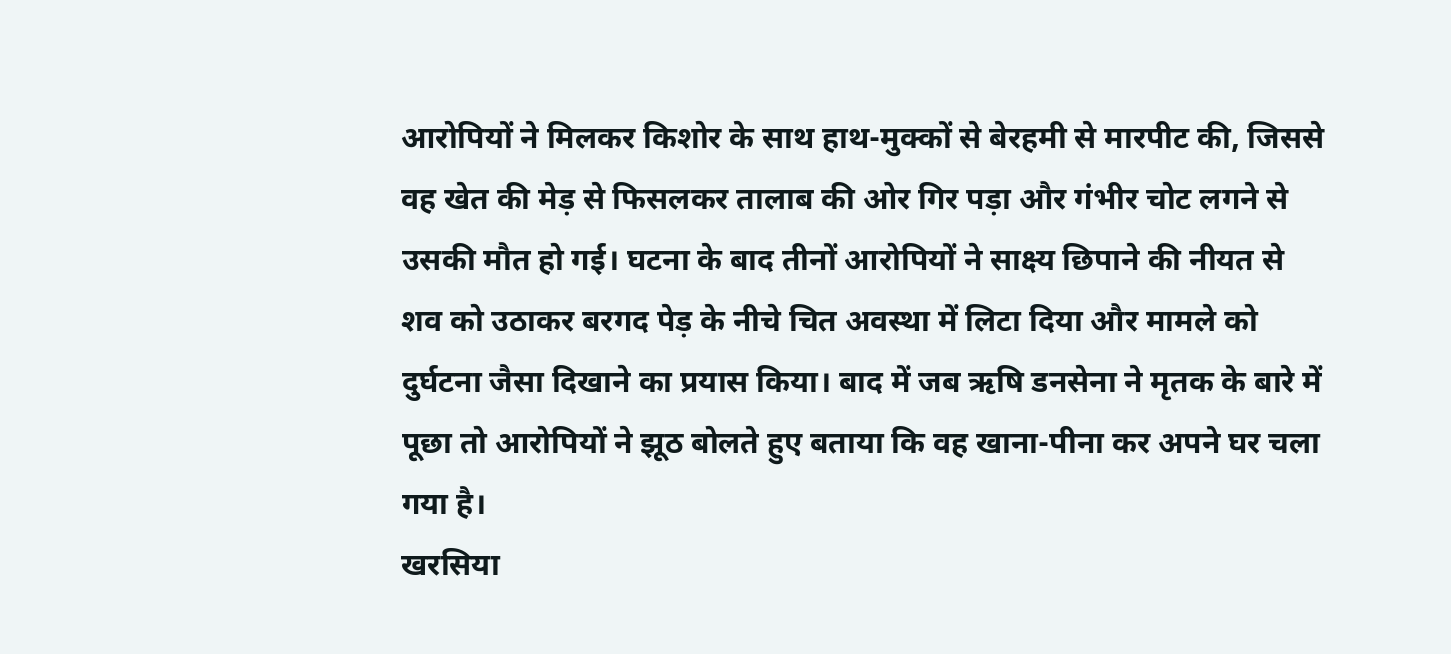आरोपियों ने मिलकर किशोर के साथ हाथ-मुक्कों से बेरहमी से मारपीट की, जिससे वह खेत की मेड़ से फिसलकर तालाब की ओर गिर पड़ा और गंभीर चोट लगने से उसकी मौत हो गई। घटना के बाद तीनों आरोपियों ने साक्ष्य छिपाने की नीयत से शव को उठाकर बरगद पेड़ के नीचे चित अवस्था में लिटा दिया और मामले को दुर्घटना जैसा दिखाने का प्रयास किया। बाद में जब ऋषि डनसेना ने मृतक के बारे में पूछा तो आरोपियों ने झूठ बोलते हुए बताया कि वह खाना-पीना कर अपने घर चला गया है।
खरसिया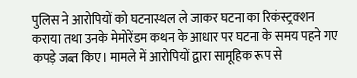पुलिस ने आरोपियों को घटनास्थल ले जाकर घटना का रिकंस्ट्रक्शन कराया तथा उनके मेमोरेंडम कथन के आधार पर घटना के समय पहने गए कपड़े जब्त किए। मामले में आरोपियों द्वारा सामूहिक रूप से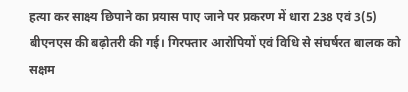हत्या कर साक्ष्य छिपाने का प्रयास पाए जाने पर प्रकरण में धारा 238 एवं 3(5) बीएनएस की बढ़ोतरी की गई। गिरफ्तार आरोपियों एवं विधि से संघर्षरत बालक को सक्षम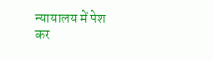न्यायालय में पेश कर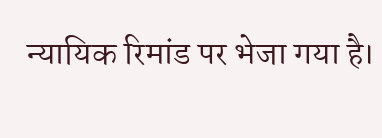न्यायिक रिमांड पर भेजा गया है।